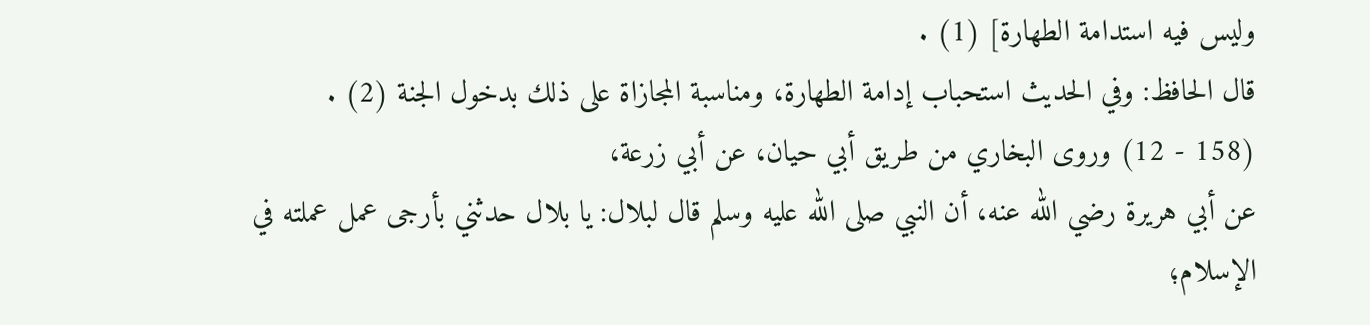وليس فيه استدامة الطهارة] (1) .
قال الحافظ: وفي الحديث استحباب إدامة الطهارة، ومناسبة المجازاة على ذلك بدخول الجنة (2) .
(158 - 12) وروى البخاري من طريق أبي حيان، عن أبي زرعة،
عن أبي هريرة رضي الله عنه، أن النبي صلى الله عليه وسلم قال لبلال: يا بلال حدثني بأرجى عمل عملته في الإسلام؛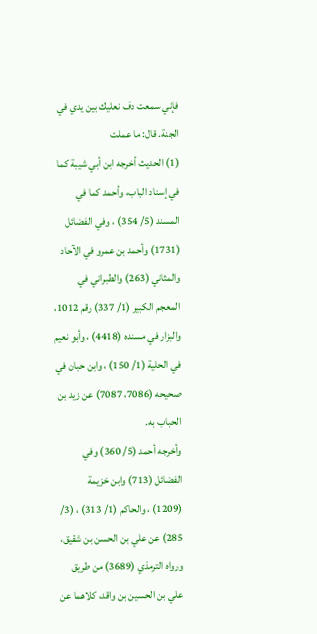فإني سمعت دف نعليك بين يدي في الجنة. قال: ما عملت
(1) الحديث أخرجه ابن أبي شيبة كما في إسناد الباب، وأحمد كما في المسند (5/ 354) ، وفي الفضائل (1731) وأحمد بن عمرو في الآحاد والمثاني (263) والطبراني في المعجم الكبير (1/ 337) رقم 1012، والبزار في مسنده (4418) ، وأبو نعيم في الحلية (1/ 150) ، وابن حبان في صحيحه (7086، 7087) عن زيد بن الحباب به.
وأخرجه أحمد (5/ 360) وفي الفضائل (713) وابن خزيمة (1209) ، والحاكم (1/ 313) ، (3/ 285) عن علي بن الحسن بن شقيق،
ورواه الترمذي (3689) من طريق علي بن الحسين بن واقد، كلاهما عن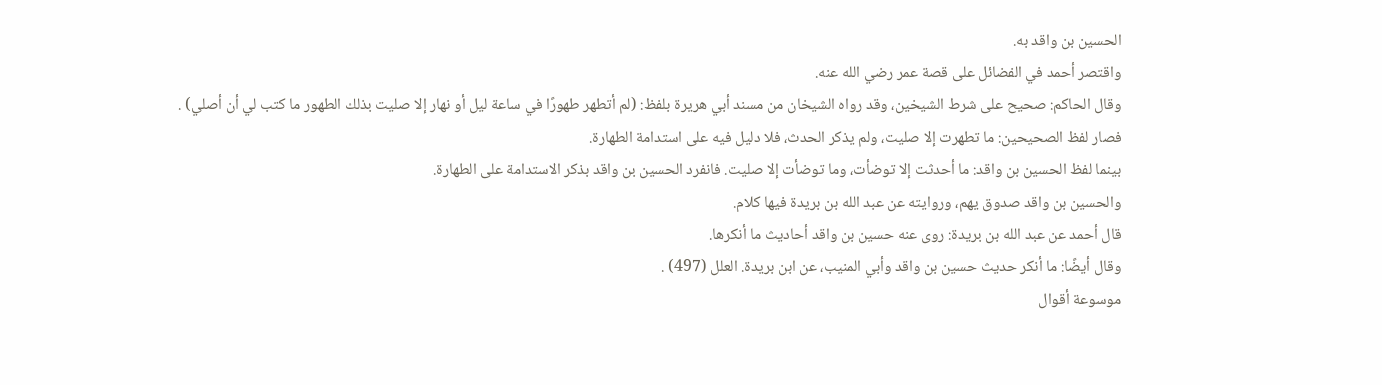الحسين بن واقد به.
واقتصر أحمد في الفضائل على قصة عمر رضي الله عنه.
وقال الحاكم: صحيح على شرط الشيخين، وقد رواه الشيخان من مسند أبي هريرة بلفظ: (لم أتطهر طهورًا في ساعة ليل أو نهار إلا صليت بذلك الطهور ما كتب لي أن أصلي) .
فصار لفظ الصحيحين: ما تطهرت إلا صليت، ولم يذكر الحدث، فلا دليل فيه على استدامة الطهارة.
بينما لفظ الحسين بن واقد: ما أحدثت إلا توضأت، وما توضأت إلا صليت. فانفرد الحسين بن واقد بذكر الاستدامة على الطهارة.
والحسين بن واقد صدوق يهم، وروايته عن عبد الله بن بريدة فيها كلام.
قال أحمد عن عبد الله بن بريدة: روى عنه حسين بن واقد أحاديث ما أنكرها.
وقال أيضًا: ما أنكر حديث حسين بن واقد وأبي المنيب، عن ابن بريدة. العلل (497) .
موسوعة أقوال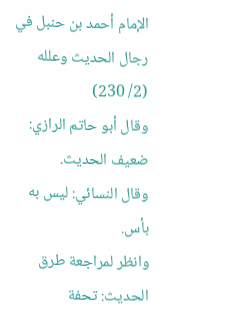الإمام أحمد بن حنبل في رجال الحديث وعلله (2/ 230)
وقال أبو حاتم الرازي: ضعيف الحديث.
وقال النسائي: ليس به بأس.
وانظر لمراجعة طرق الحديث: تحفة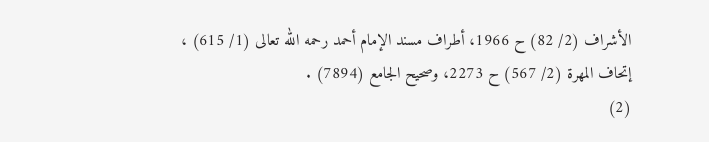الأشراف (2/ 82) ح 1966، أطراف مسند الإمام أحمد رحمه الله تعالى (1/ 615) ، إتحاف المهرة (2/ 567) ح 2273، وصحيح الجامع (7894) .
(2)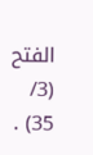الفتح (3/ 35) .